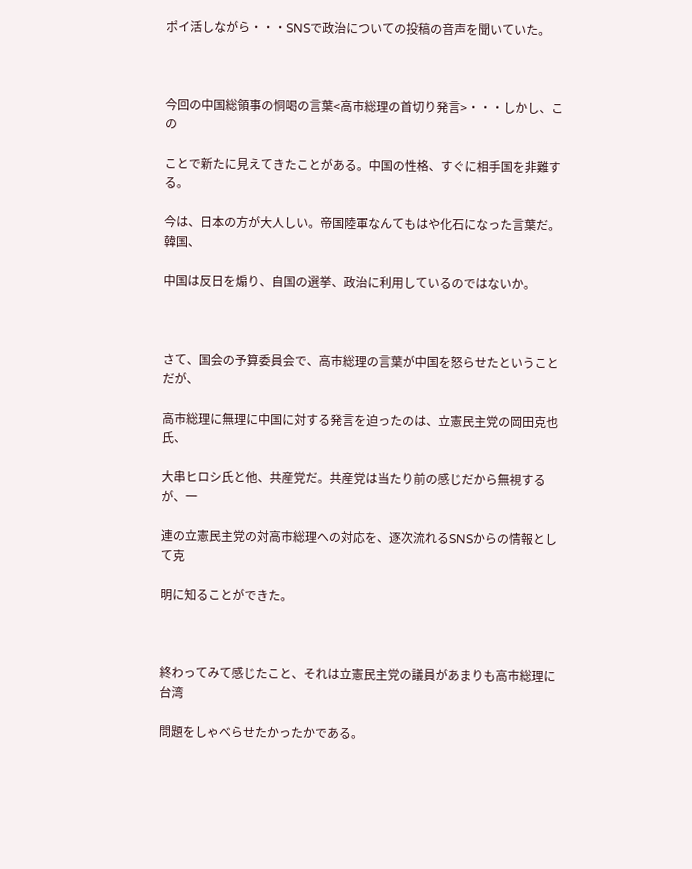ポイ活しながら・・・SNSで政治についての投稿の音声を聞いていた。



今回の中国総領事の恫喝の言葉<高市総理の首切り発言>・・・しかし、この

ことで新たに見えてきたことがある。中国の性格、すぐに相手国を非難する。

今は、日本の方が大人しい。帝国陸軍なんてもはや化石になった言葉だ。韓国、

中国は反日を煽り、自国の選挙、政治に利用しているのではないか。



さて、国会の予算委員会で、高市総理の言葉が中国を怒らせたということだが、

高市総理に無理に中国に対する発言を迫ったのは、立憲民主党の岡田克也氏、

大串ヒロシ氏と他、共産党だ。共産党は当たり前の感じだから無視するが、一

連の立憲民主党の対高市総理への対応を、逐次流れるSNSからの情報として克

明に知ることができた。



終わってみて感じたこと、それは立憲民主党の議員があまりも高市総理に台湾

問題をしゃべらせたかったかである。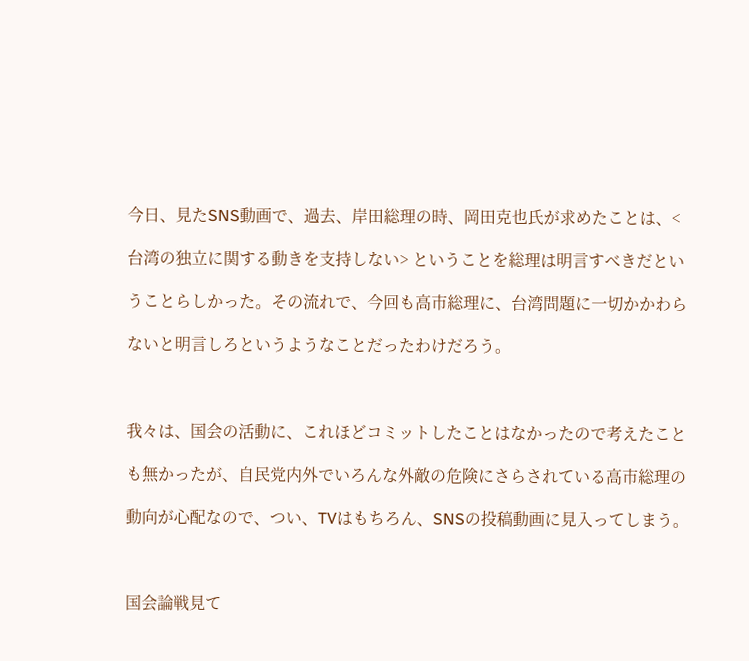今日、見たSNS動画で、過去、岸田総理の時、岡田克也氏が求めたことは、<

台湾の独立に関する動きを支持しない> ということを総理は明言すべきだとい

うことらしかった。その流れで、今回も高市総理に、台湾問題に一切かかわら

ないと明言しろというようなことだったわけだろう。



我々は、国会の活動に、これほどコミットしたことはなかったので考えたこと

も無かったが、自民党内外でいろんな外敵の危険にさらされている高市総理の

動向が心配なので、つい、TVはもちろん、SNSの投稿動画に見入ってしまう。



国会論戦見て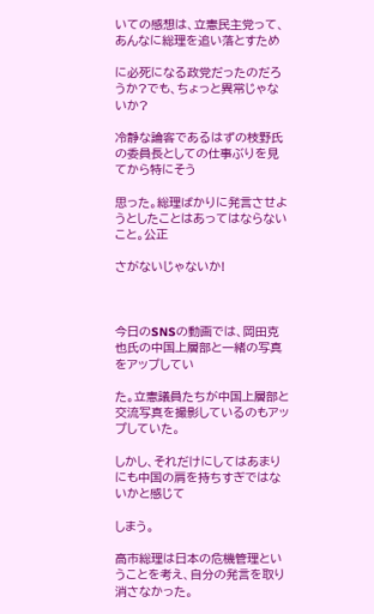いての感想は、立憲民主党って、あんなに総理を追い落とすため

に必死になる政党だったのだろうか?でも、ちょっと異常じゃないか?

冷静な論客であるはずの枝野氏の委員長としての仕事ぶりを見てから特にそう

思った。総理ばかりに発言させようとしたことはあってはならないこと。公正

さがないじゃないか!



今日のSNSの動画では、岡田克也氏の中国上層部と一緒の写真をアップしてい

た。立憲議員たちが中国上層部と交流写真を撮影しているのもアップしていた。

しかし、それだけにしてはあまりにも中国の肩を持ちすぎではないかと感じて

しまう。

高市総理は日本の危機管理ということを考え、自分の発言を取り消さなかった。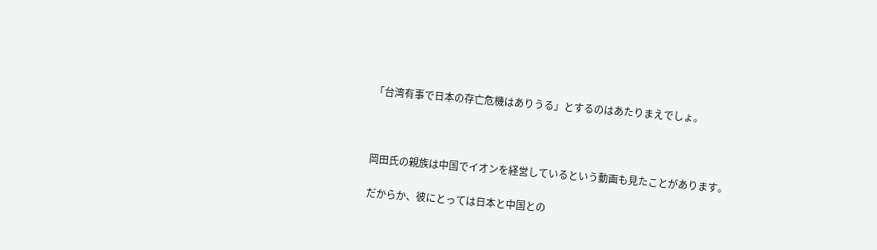「台湾有事で日本の存亡危機はありうる」とするのはあたりまえでしょ。



岡田氏の親族は中国でイオンを経営しているという動画も見たことがあります。

だからか、彼にとっては日本と中国との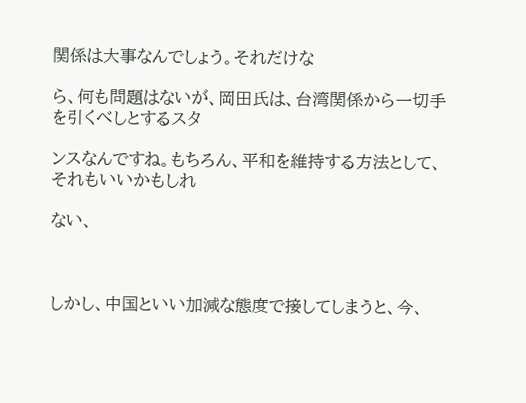関係は大事なんでしょう。それだけな

ら、何も問題はないが、岡田氏は、台湾関係から一切手を引くべしとするスタ

ンスなんですね。もちろん、平和を維持する方法として、それもいいかもしれ

ない、



しかし、中国といい加減な態度で接してしまうと、今、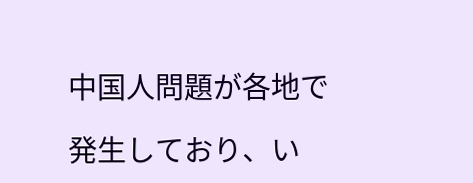中国人問題が各地で

発生しており、い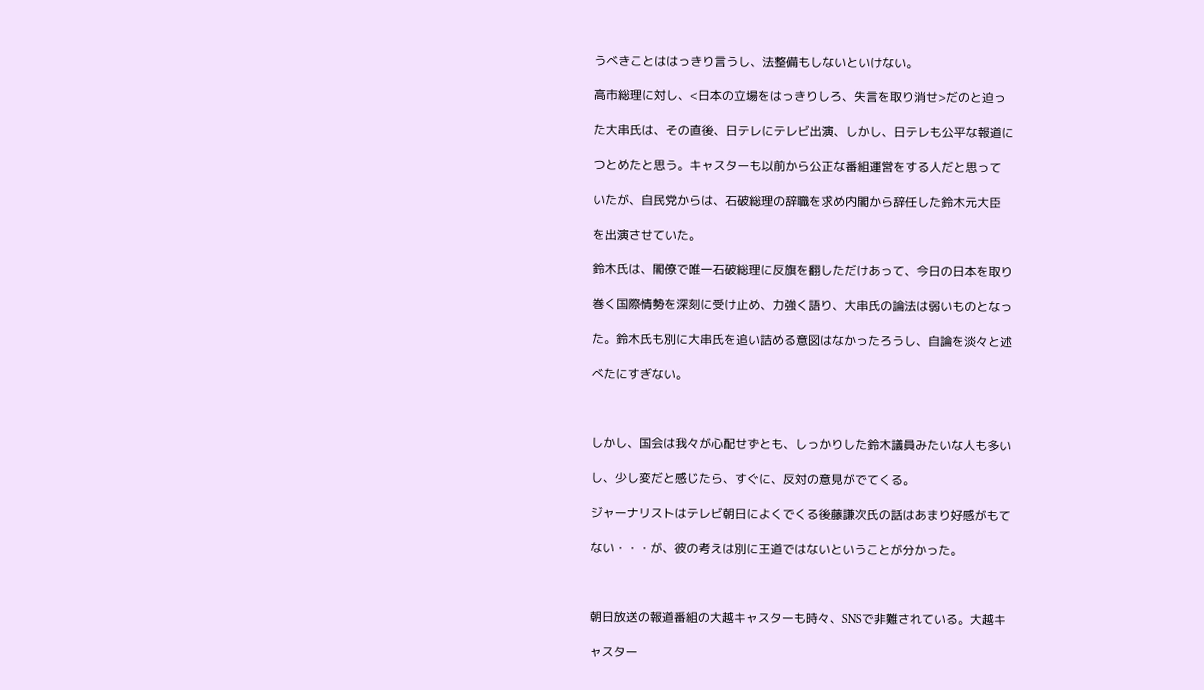うべきことははっきり言うし、法整備もしないといけない。

高市総理に対し、<日本の立場をはっきりしろ、失言を取り消せ>だのと迫っ

た大串氏は、その直後、日テレにテレビ出演、しかし、日テレも公平な報道に

つとめたと思う。キャスターも以前から公正な番組運営をする人だと思って

いたが、自民党からは、石破総理の辞職を求め内閣から辞任した鈴木元大臣

を出演させていた。

鈴木氏は、閣僚で唯一石破総理に反旗を翻しただけあって、今日の日本を取り

巻く国際情勢を深刻に受け止め、力強く語り、大串氏の論法は弱いものとなっ

た。鈴木氏も別に大串氏を追い詰める意図はなかったろうし、自論を淡々と述

べたにすぎない。



しかし、国会は我々が心配せずとも、しっかりした鈴木議員みたいな人も多い

し、少し変だと感じたら、すぐに、反対の意見がでてくる。

ジャーナリストはテレビ朝日によくでくる後藤謙次氏の話はあまり好感がもて

ない・・・が、彼の考えは別に王道ではないということが分かった。



朝日放送の報道番組の大越キャスターも時々、SNSで非難されている。大越キ

ャスター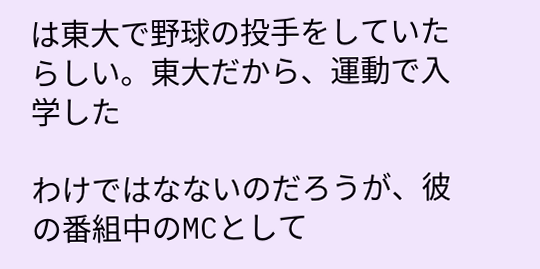は東大で野球の投手をしていたらしい。東大だから、運動で入学した

わけではなないのだろうが、彼の番組中のMCとして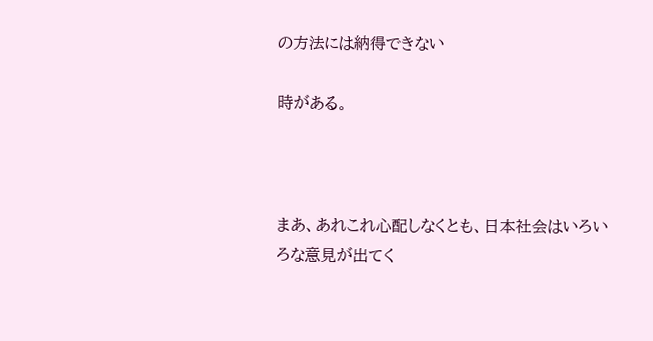の方法には納得できない

時がある。



まあ、あれこれ心配しなくとも、日本社会はいろいろな意見が出てく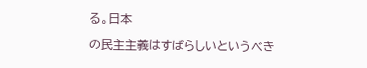る。日本

の民主主義はすばらしいというべき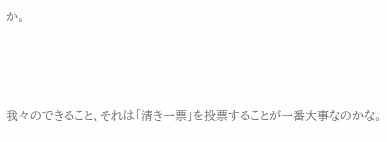か。



我々のできること、それは「清き一票」を投票することが一番大事なのかな。